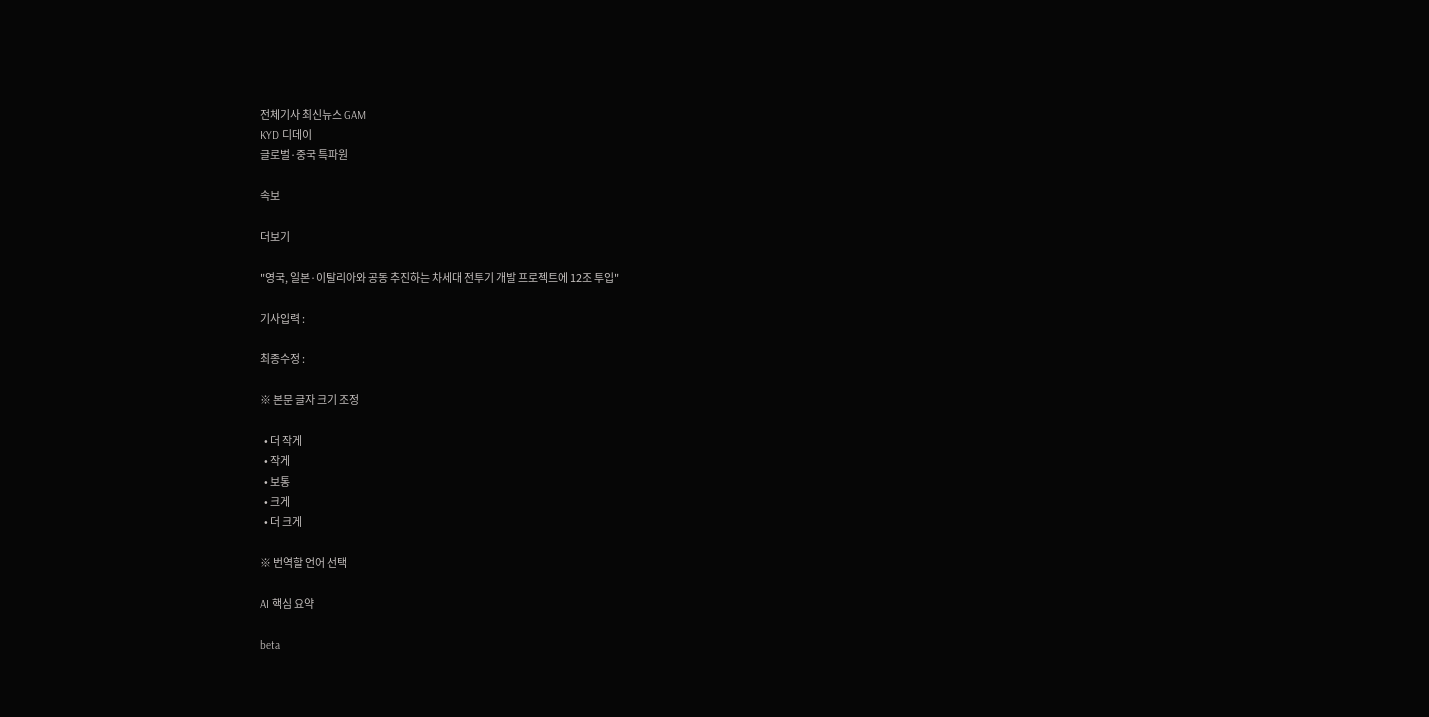전체기사 최신뉴스 GAM
KYD 디데이
글로벌·중국 특파원

속보

더보기

"영국, 일본·이탈리아와 공동 추진하는 차세대 전투기 개발 프로젝트에 12조 투입"

기사입력 :

최종수정 :

※ 본문 글자 크기 조정

  • 더 작게
  • 작게
  • 보통
  • 크게
  • 더 크게

※ 번역할 언어 선택

AI 핵심 요약

beta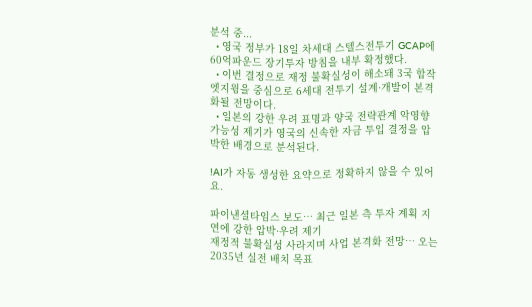분석 중...
  • 영국 정부가 18일 차세대 스텔스전투기 GCAP에 60억파운드 장기투자 방침을 내부 확정했다.
  • 이번 결정으로 재정 불확실성이 해소돼 3국 합작 엣지윙을 중심으로 6세대 전투기 설계·개발이 본격화될 전망이다.
  • 일본의 강한 우려 표명과 양국 전략관계 악영향 가능성 제기가 영국의 신속한 자금 투입 결정을 압박한 배경으로 분석된다.

!AI가 자동 생성한 요약으로 정확하지 않을 수 있어요.

파이낸셜타임스 보도… 최근 일본 측 투자 계획 지연에 강한 압박·우려 제기
재정적 불확실성 사라지며 사업 본격화 전망… 오는 2035년 실전 배치 목표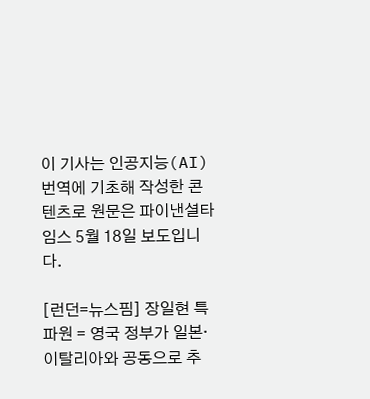이 기사는 인공지능(AI) 번역에 기초해 작성한 콘텐츠로 원문은 파이낸셜타임스 5월 18일 보도입니다.

[런던=뉴스핌] 장일현 특파원 = 영국 정부가 일본·이탈리아와 공동으로 추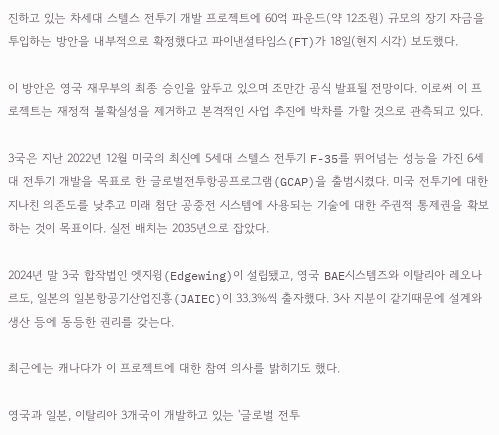진하고 있는 차세대 스텔스 전투기 개발 프로젝트에 60억 파운드(약 12조원) 규모의 장기 자금을 투입하는 방안을 내부적으로 확정했다고 파이낸셜타임스(FT)가 18일(현지 시각) 보도했다.

이 방안은 영국 재무부의 최종 승인을 앞두고 있으며 조만간 공식 발표될 전망이다. 이로써 이 프로젝트는 재정적 불확실성을 제거하고 본격적인 사업 추진에 박차를 가할 것으로 관측되고 있다.

3국은 지난 2022년 12월 미국의 최신예 5세대 스텔스 전투기 F-35를 뛰어넘는 성능을 가진 6세대 전투기 개발을 목표로 한 글로벌전투항공프로그램(GCAP)을 출범시켰다. 미국 전투기에 대한 지나친 의존도를 낮추고 미래 첨단 공중전 시스템에 사용되는 기술에 대한 주권적 통제권을 확보하는 것이 목표이다. 실전 배치는 2035년으로 잡았다.

2024년 말 3국 합작법인 엣지윙(Edgewing)이 설립됐고, 영국 BAE시스템즈와 이탈리아 레오나르도, 일본의 일본항공기산업진흥(JAIEC)이 33.3%씩 출자했다. 3사 지분이 같기때문에 설계와 생산 등에 동등한 권리를 갖는다.

최근에는 캐나다가 이 프로젝트에 대한 참여 의사를 밝히기도 했다.

영국과 일본, 이탈리아 3개국이 개발하고 있는 '글로벌 전투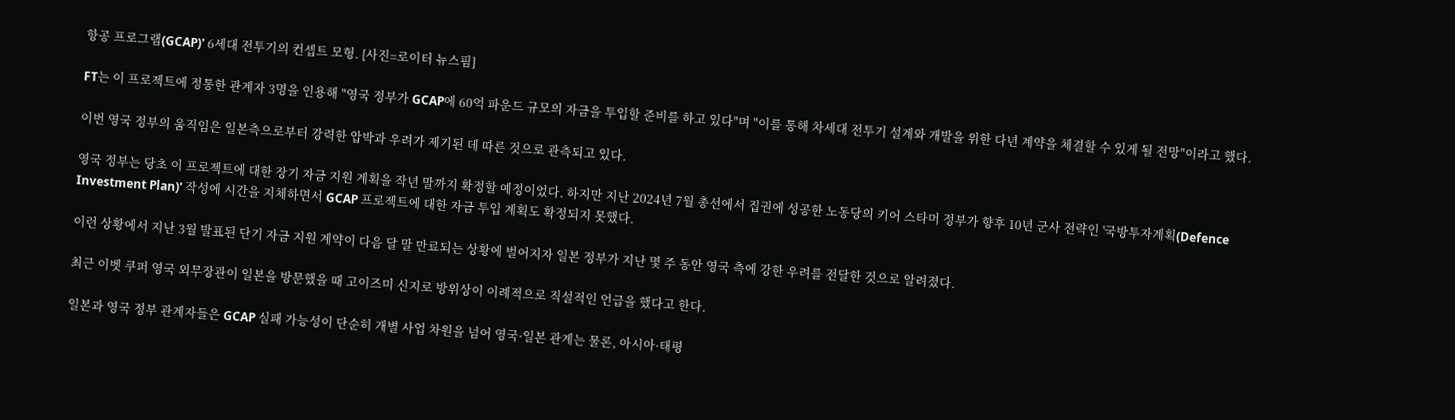항공 프로그램(GCAP)' 6세대 전투기의 컨셉트 모형. [사진=로이터 뉴스핌]

FT는 이 프로젝트에 정통한 관계자 3명을 인용해 "영국 정부가 GCAP에 60억 파운드 규모의 자금을 투입할 준비를 하고 있다"며 "이를 통해 차세대 전투기 설계와 개발을 위한 다년 계약을 체결할 수 있게 될 전망"이라고 했다.

이번 영국 정부의 움직임은 일본측으로부터 강력한 압박과 우려가 제기된 데 따른 것으로 관측되고 있다.

영국 정부는 당초 이 프로젝트에 대한 장기 자금 지원 계획을 작년 말까지 확정할 예정이었다. 하지만 지난 2024년 7월 총선에서 집권에 성공한 노동당의 키어 스타머 정부가 향후 10년 군사 전략인 '국방투자계획(Defence Investment Plan)' 작성에 시간을 지체하면서 GCAP 프로젝트에 대한 자금 투입 계획도 확정되지 못했다.

이런 상황에서 지난 3월 발표된 단기 자금 지원 계약이 다음 달 말 만료되는 상황에 벌어지자 일본 정부가 지난 몇 주 동안 영국 측에 강한 우려를 전달한 것으로 알려졌다.

최근 이벳 쿠퍼 영국 외무장관이 일본을 방문했을 때 고이즈미 신지로 방위상이 이례적으로 직설적인 언급을 했다고 한다.

일본과 영국 정부 관계자들은 GCAP 실패 가능성이 단순히 개별 사업 차원을 넘어 영국·일본 관계는 물론, 아시아·태평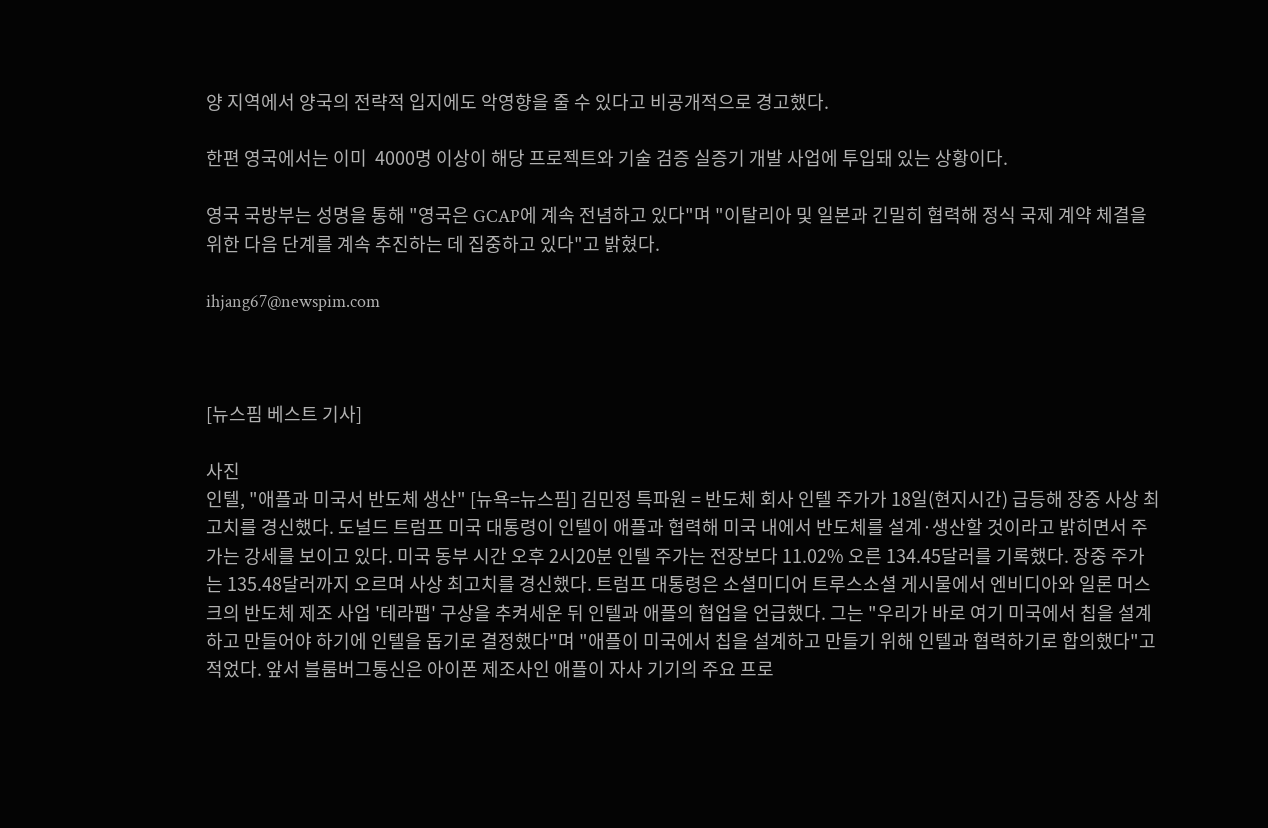양 지역에서 양국의 전략적 입지에도 악영향을 줄 수 있다고 비공개적으로 경고했다.

한편 영국에서는 이미  4000명 이상이 해당 프로젝트와 기술 검증 실증기 개발 사업에 투입돼 있는 상황이다.

영국 국방부는 성명을 통해 "영국은 GCAP에 계속 전념하고 있다"며 "이탈리아 및 일본과 긴밀히 협력해 정식 국제 계약 체결을 위한 다음 단계를 계속 추진하는 데 집중하고 있다"고 밝혔다.

ihjang67@newspim.com



[뉴스핌 베스트 기사]

사진
인텔, "애플과 미국서 반도체 생산" [뉴욕=뉴스핌] 김민정 특파원 = 반도체 회사 인텔 주가가 18일(현지시간) 급등해 장중 사상 최고치를 경신했다. 도널드 트럼프 미국 대통령이 인텔이 애플과 협력해 미국 내에서 반도체를 설계·생산할 것이라고 밝히면서 주가는 강세를 보이고 있다. 미국 동부 시간 오후 2시20분 인텔 주가는 전장보다 11.02% 오른 134.45달러를 기록했다. 장중 주가는 135.48달러까지 오르며 사상 최고치를 경신했다. 트럼프 대통령은 소셜미디어 트루스소셜 게시물에서 엔비디아와 일론 머스크의 반도체 제조 사업 '테라팹' 구상을 추켜세운 뒤 인텔과 애플의 협업을 언급했다. 그는 "우리가 바로 여기 미국에서 칩을 설계하고 만들어야 하기에 인텔을 돕기로 결정했다"며 "애플이 미국에서 칩을 설계하고 만들기 위해 인텔과 협력하기로 합의했다"고 적었다. 앞서 블룸버그통신은 아이폰 제조사인 애플이 자사 기기의 주요 프로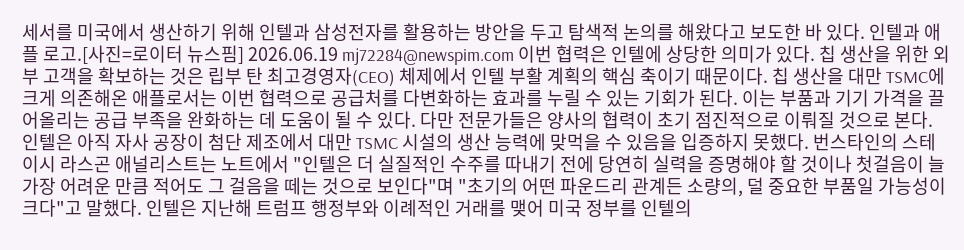세서를 미국에서 생산하기 위해 인텔과 삼성전자를 활용하는 방안을 두고 탐색적 논의를 해왔다고 보도한 바 있다. 인텔과 애플 로고.[사진=로이터 뉴스핌] 2026.06.19 mj72284@newspim.com 이번 협력은 인텔에 상당한 의미가 있다. 칩 생산을 위한 외부 고객을 확보하는 것은 립부 탄 최고경영자(CEO) 체제에서 인텔 부활 계획의 핵심 축이기 때문이다. 칩 생산을 대만 TSMC에 크게 의존해온 애플로서는 이번 협력으로 공급처를 다변화하는 효과를 누릴 수 있는 기회가 된다. 이는 부품과 기기 가격을 끌어올리는 공급 부족을 완화하는 데 도움이 될 수 있다. 다만 전문가들은 양사의 협력이 초기 점진적으로 이뤄질 것으로 본다. 인텔은 아직 자사 공장이 첨단 제조에서 대만 TSMC 시설의 생산 능력에 맞먹을 수 있음을 입증하지 못했다. 번스타인의 스테이시 라스곤 애널리스트는 노트에서 "인텔은 더 실질적인 수주를 따내기 전에 당연히 실력을 증명해야 할 것이나 첫걸음이 늘 가장 어려운 만큼 적어도 그 걸음을 떼는 것으로 보인다"며 "초기의 어떤 파운드리 관계든 소량의, 덜 중요한 부품일 가능성이 크다"고 말했다. 인텔은 지난해 트럼프 행정부와 이례적인 거래를 맺어 미국 정부를 인텔의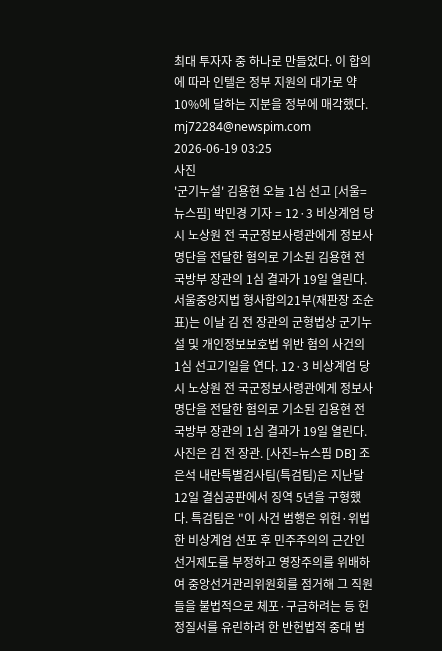최대 투자자 중 하나로 만들었다. 이 합의에 따라 인텔은 정부 지원의 대가로 약 10%에 달하는 지분을 정부에 매각했다. mj72284@newspim.com 2026-06-19 03:25
사진
'군기누설' 김용현 오늘 1심 선고 [서울=뉴스핌] 박민경 기자 = 12·3 비상계엄 당시 노상원 전 국군정보사령관에게 정보사 명단을 전달한 혐의로 기소된 김용현 전 국방부 장관의 1심 결과가 19일 열린다. 서울중앙지법 형사합의21부(재판장 조순표)는 이날 김 전 장관의 군형법상 군기누설 및 개인정보보호법 위반 혐의 사건의 1심 선고기일을 연다. 12·3 비상계엄 당시 노상원 전 국군정보사령관에게 정보사 명단을 전달한 혐의로 기소된 김용현 전 국방부 장관의 1심 결과가 19일 열린다. 사진은 김 전 장관. [사진=뉴스핌 DB] 조은석 내란특별검사팀(특검팀)은 지난달 12일 결심공판에서 징역 5년을 구형했다. 특검팀은 "이 사건 범행은 위헌·위법한 비상계엄 선포 후 민주주의의 근간인 선거제도를 부정하고 영장주의를 위배하여 중앙선거관리위원회를 점거해 그 직원들을 불법적으로 체포·구금하려는 등 헌정질서를 유린하려 한 반헌법적 중대 범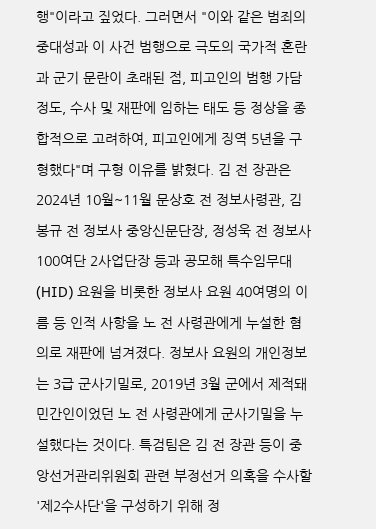행"이라고 짚었다. 그러면서 "이와 같은 범죄의 중대성과 이 사건 범행으로 극도의 국가적 혼란과 군기 문란이 초래된 점, 피고인의 범행 가담 정도, 수사 및 재판에 임하는 태도 등 정상을 종합적으로 고려하여, 피고인에게 징역 5년을 구형했다"며 구형 이유를 밝혔다. 김 전 장관은 2024년 10월~11월 문상호 전 정보사령관, 김봉규 전 정보사 중앙신문단장, 정성욱 전 정보사 100여단 2사업단장 등과 공모해 특수임무대(HID) 요원을 비롯한 정보사 요원 40여명의 이름 등 인적 사항을 노 전 사령관에게 누설한 혐의로 재판에 넘겨졌다. 정보사 요원의 개인정보는 3급 군사기밀로, 2019년 3월 군에서 제적돼 민간인이었던 노 전 사령관에게 군사기밀을 누설했다는 것이다. 특검팀은 김 전 장관 등이 중앙선거관리위원회 관련 부정선거 의혹을 수사할 '제2수사단'을 구성하기 위해 정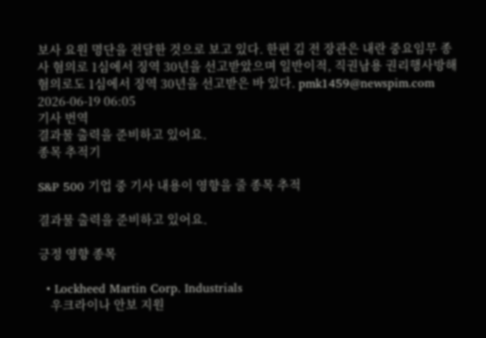보사 요원 명단을 전달한 것으로 보고 있다. 한편 김 전 장관은 내란 중요임무 종사 혐의로 1심에서 징역 30년을 선고받았으며 일반이적, 직권남용 권리행사방해 혐의로도 1심에서 징역 30년을 선고받은 바 있다. pmk1459@newspim.com 2026-06-19 06:05
기사 번역
결과물 출력을 준비하고 있어요.
종목 추적기

S&P 500 기업 중 기사 내용이 영향을 줄 종목 추적

결과물 출력을 준비하고 있어요.

긍정 영향 종목

  • Lockheed Martin Corp. Industrials
    우크라이나 안보 지원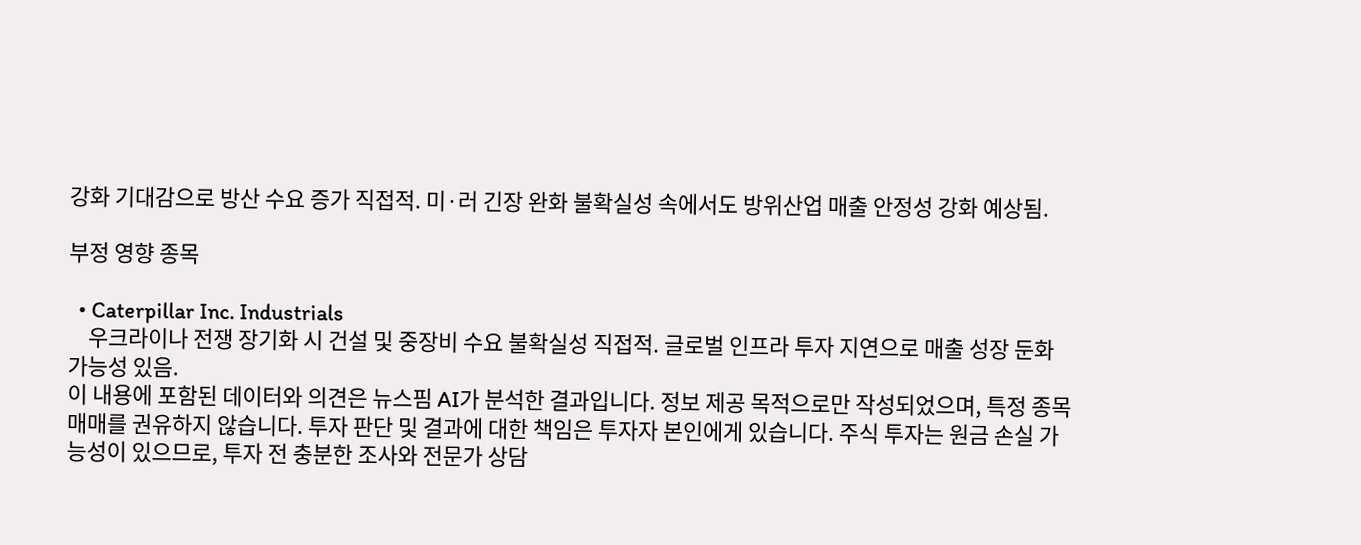강화 기대감으로 방산 수요 증가 직접적. 미·러 긴장 완화 불확실성 속에서도 방위산업 매출 안정성 강화 예상됨.

부정 영향 종목

  • Caterpillar Inc. Industrials
    우크라이나 전쟁 장기화 시 건설 및 중장비 수요 불확실성 직접적. 글로벌 인프라 투자 지연으로 매출 성장 둔화 가능성 있음.
이 내용에 포함된 데이터와 의견은 뉴스핌 AI가 분석한 결과입니다. 정보 제공 목적으로만 작성되었으며, 특정 종목 매매를 권유하지 않습니다. 투자 판단 및 결과에 대한 책임은 투자자 본인에게 있습니다. 주식 투자는 원금 손실 가능성이 있으므로, 투자 전 충분한 조사와 전문가 상담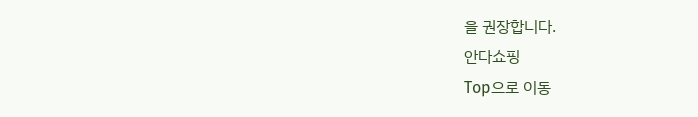을 권장합니다.
안다쇼핑
Top으로 이동